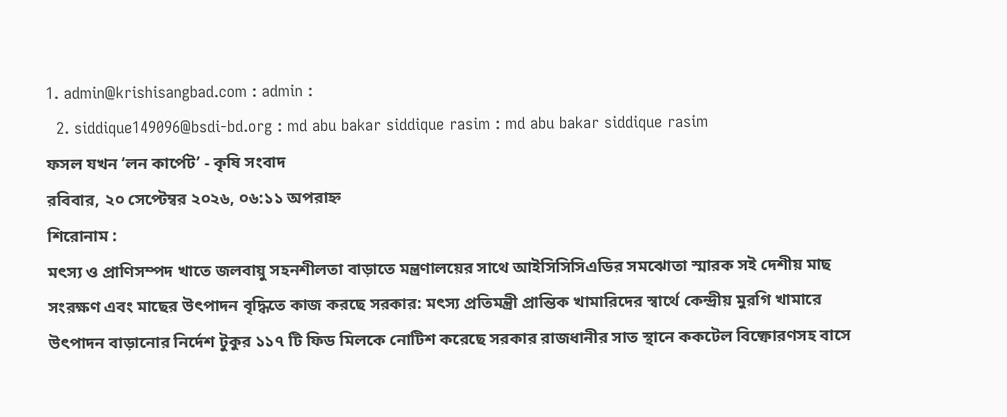1. admin@krishisangbad.com : admin :
  2. siddique149096@bsdi-bd.org : md abu bakar siddique rasim : md abu bakar siddique rasim
ফসল যখন ‘লন কার্পেট’ - কৃষি সংবাদ
রবিবার, ২০ সেপ্টেম্বর ২০২৬, ০৬:১১ অপরাহ্ন
শিরোনাম :
মৎস্য ও প্রাণিসম্পদ খাতে জলবায়ু সহনশীলতা বাড়াতে মন্ত্রণালয়ের সাথে আইসিসিসিএডির সমঝোতা স্মারক সই দেশীয় মাছ সংরক্ষণ এবং মাছের উৎপাদন বৃদ্ধিতে কাজ করছে সরকার: মৎস্য প্রতিমন্ত্রী প্রান্তিক খামারিদের স্বার্থে কেন্দ্রীয় মুরগি খামারে উৎপাদন বাড়ানোর নির্দেশ টুকুর ১১৭ টি ফিড মিলকে নোটিশ করেছে সরকার রাজধানীর সাত স্থানে ককটেল বিষ্ফোরণসহ বাসে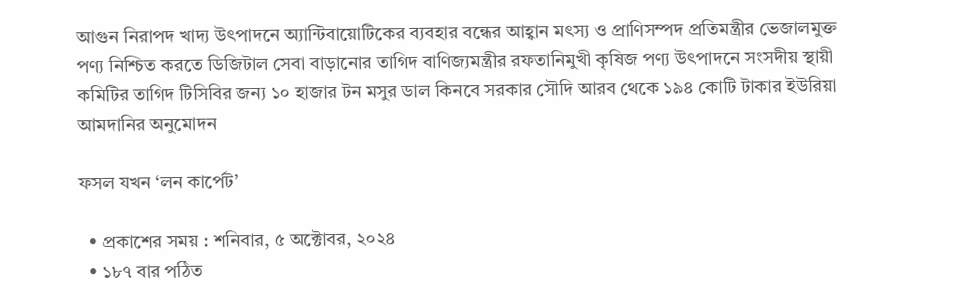আগুন নিরাপদ খাদ্য উৎপাদনে অ্যান্টিবায়োটিকের ব্যবহার বন্ধের আহ্বান মৎস্য ও প্রাণিসম্পদ প্রতিমন্ত্রীর ভেজালমুক্ত পণ্য নিশ্চিত করতে ডিজিটাল সেবা বাড়ানোর তাগিদ বাণিজ্যমন্ত্রীর রফতানিমুখী কৃষিজ পণ্য উৎপাদনে সংসদীয় স্থায়ী কমিটির তাগিদ টিসিবির জন্য ১০ হাজার টন মসুর ডাল কিনবে সরকার সৌদি আরব থেকে ১৯৪ কোটি টাকার ইউরিয়া আমদানির অনুমোদন

ফসল যখন ‘লন কার্পেট’

  • প্রকাশের সময় : শনিবার, ৫ অক্টোবর, ২০২৪
  • ১৮৭ বার পঠিত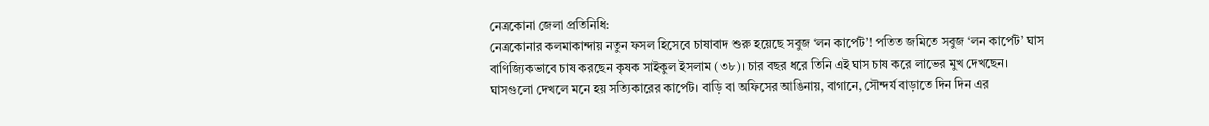নেত্রকোনা জেলা প্রতিনিধি:
নেত্রকোনার কলমাকান্দায় নতুন ফসল হিসেবে চাষাবাদ শুরু হয়েছে সবুজ ‘লন কার্পেট’! পতিত জমিতে সবুজ ‘লন কার্পেট’ ঘাস বাণিজ্যিকভাবে চাষ করছেন কৃষক সাইকুল ইসলাম (৩৮)। চার বছর ধরে তিনি এই ঘাস চাষ করে লাভের মুখ দেখছেন। ঘাসগুলো দেখলে মনে হয় সত্যিকারের কার্পেট। বাড়ি বা অফিসের আঙিনায়, বাগানে, সৌন্দর্য বাড়াতে দিন দিন এর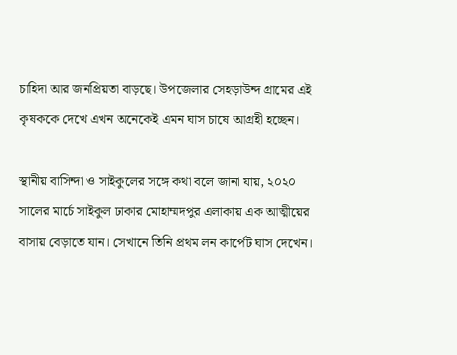চাহিদা আর জনপ্রিয়তা বাড়ছে। উপজেলার সেহড়াউন্দ গ্রামের এই কৃষককে দেখে এখন অনেকেই এমন ঘাস চাষে আগ্রহী হচ্ছেন।

স্থানীয় বাসিন্দা ও সাইকুলের সঙ্গে কথা বলে জানা যায়, ২০২০ সালের মার্চে সাইকুল ঢাকার মোহাম্মদপুর এলাকায় এক আত্মীয়ের বাসায় বেড়াতে যান। সেখানে তিনি প্রথম লন কার্পেট ঘাস দেখেন।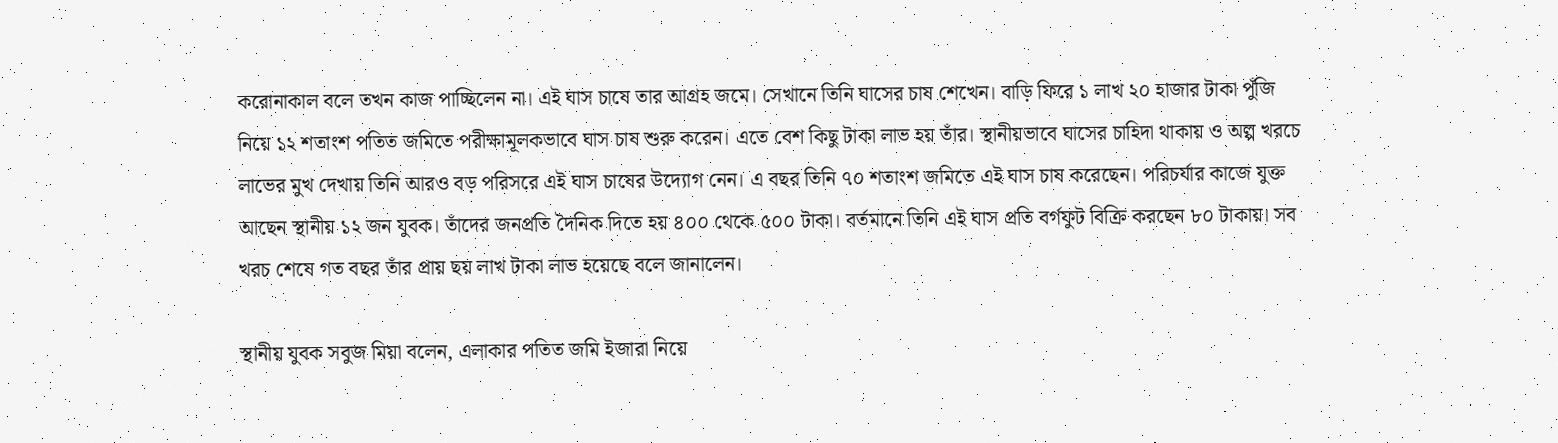করোনাকাল বলে তখন কাজ পাচ্ছিলেন না। এই ঘাস চাষে তার আগ্রহ জমে। সেখানে তিনি ঘাসের চাষ শেখেন। বাড়ি ফিরে ১ লাখ ২০ হাজার টাকা পুঁজি নিয়ে ১২ শতাংশ পতিত জমিতে পরীক্ষামূলকভাবে ঘাস চাষ শুরু করেন। এতে বেশ কিছু টাকা লাভ হয় তাঁর। স্থানীয়ভাবে ঘাসের চাহিদা থাকায় ও অল্প খরচে লাভের মুখ দেখায় তিনি আরও বড় পরিসরে এই ঘাস চাষের উদ্যোগ নেন। এ বছর তিনি ৭০ শতাংশ জমিতে এই ঘাস চাষ করেছেন। পরিচর্যার কাজে যুক্ত আছেন স্থানীয় ১২ জন যুবক। তাঁদের জনপ্রতি দৈনিক দিতে হয় ৪০০ থেকে ৫০০ টাকা। বর্তমানে তিনি এই ঘাস প্রতি বর্গফুট বিক্রি করছেন ৮০ টাকায়। সব খরচ শেষে গত বছর তাঁর প্রায় ছয় লাখ টাকা লাভ হয়েছে বলে জানালেন।

স্থানীয় যুবক সবুজ মিয়া বলেন, এলাকার পতিত জমি ইজারা নিয়ে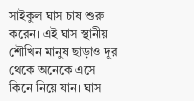সাইকুল ঘাস চাষ শুরু করেন। এই ঘাস স্থানীয় শৌখিন মানুষ ছাড়াও দূর থেকে অনেকে এসে কিনে নিয়ে যান। ঘাস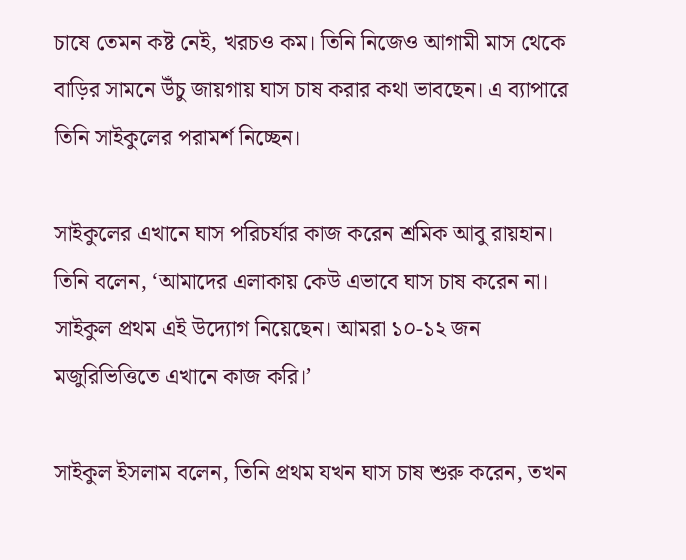চাষে তেমন কষ্ট নেই, খরচও কম। তিনি নিজেও আগামী মাস থেকে বাড়ির সামনে উঁচু জায়গায় ঘাস চাষ করার কথা ভাবছেন। এ ব্যাপারে তিনি সাইকুলের পরামর্শ নিচ্ছেন।

সাইকুলের এখানে ঘাস পরিচর্যার কাজ করেন শ্রমিক আবু রায়হান। তিনি বলেন, ‘আমাদের এলাকায় কেউ এভাবে ঘাস চাষ করেন না। সাইকুল প্রথম এই উদ্যোগ নিয়েছেন। আমরা ১০-১২ জন মজুরিভিত্তিতে এখানে কাজ করি।’

সাইকুল ইসলাম বলেন, তিনি প্রথম যখন ঘাস চাষ শুরু করেন, তখন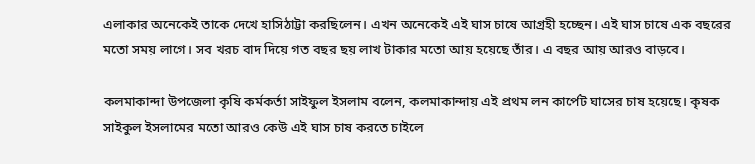এলাকার অনেকেই তাকে দেখে হাসিঠাট্টা করছিলেন। এখন অনেকেই এই ঘাস চাষে আগ্রহী হচ্ছেন। এই ঘাস চাষে এক বছরের মতো সময় লাগে। সব খরচ বাদ দিয়ে গত বছর ছয় লাখ টাকার মতো আয় হয়েছে তাঁর। এ বছর আয় আরও বাড়বে।

কলমাকান্দা উপজেলা কৃষি কর্মকর্তা সাইফুল ইসলাম বলেন, কলমাকান্দায় এই প্রথম লন কার্পেট ঘাসের চাষ হয়েছে। কৃষক সাইকুল ইসলামের মতো আরও কেউ এই ঘাস চাষ করতে চাইলে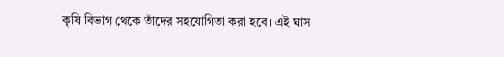কৃষি বিভাগ থেকে তাঁদের সহযোগিতা করা হবে। এই ঘাস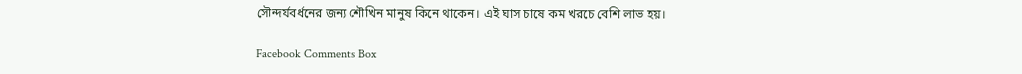সৌন্দর্যবর্ধনের জন্য শৌখিন মানুষ কিনে থাকেন। এই ঘাস চাষে কম খরচে বেশি লাভ হয়।

Facebook Comments Box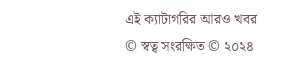এই ক্যাটাগরির আরও খবর
© স্বত্ব সংরক্ষিত © ২০২৪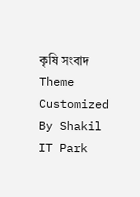কৃষি সংবাদ
Theme Customized By Shakil IT Park